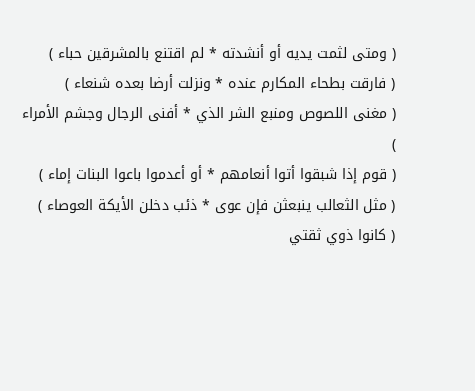( ومتى لثمت يديه أو أنشدته * لم اقتنع بالمشرقين حباء )
( فارقت بطحاء المكارم عنده * ونزلت أرضا بعده شنعاء )
( مغنى اللصوص ومنبع الشر الذي * أفنى الرجال وجشم الأمراء )
( قوم إذا شبقوا أتوا أنعامهم * أو أعدموا باعوا البنات إماء )
( مثل الثعالب ينبعثن فإن عوى * ذئب دخلن الأيكة العوصاء )
( كانوا ذوي ثقتي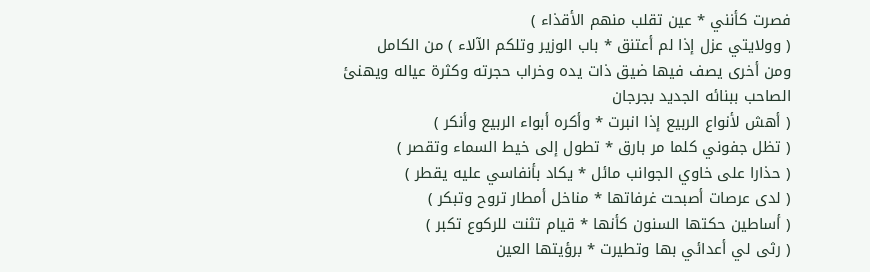فصرت كأنني * عين تقلب منهم الأقذاء )
( وولايتي عزل إذا لم أعتنق * باب الوزير وتلكم الآلاء ) من الكامل
ومن أخرى يصف فيها ضيق ذات يده وخراب حجرته وكثرة عياله ويهنئ الصاحب ببنائه الجديد بجرجان
( أهش لأنواع الربيع إذا انبرت * وأكره أبواء الربيع وأنكر )
( تظل جفوني كلما مر بارق * تطول إلى خيط السماء وتقصر )
( حذارا على خاوي الجوانب مائل * يكاد بأنفاسي عليه يقطر )
( لدى عرصات أصبحت غرفاتها * مناخل أمطار تروح وتبكر )
( أساطين حكتها السنون كأنها * قيام تثنت للركوع تكبر )
( رثى لي أعدائي بها وتطيرت * برؤيتها العين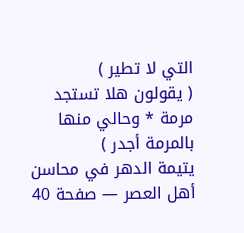التي لا تطير )
( يقولون هلا تستجد مرمة * وحالي منها بالمرمة أجدر )
يتيمة الدهر في محاسن أهل العصر — صفحة 40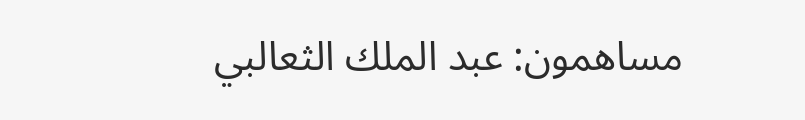مساهمون: عبد الملك الثعالبي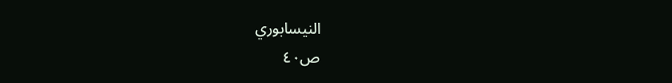النيسابوري
ص٤٠